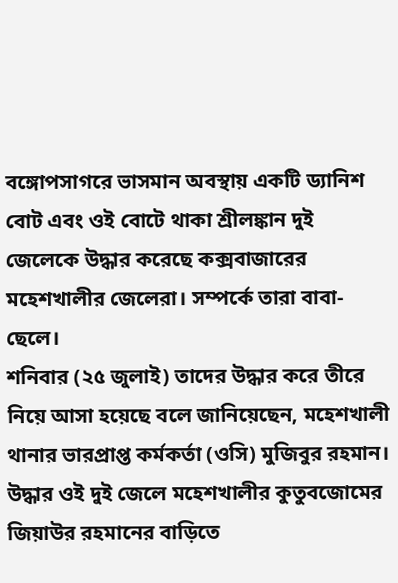বঙ্গোপসাগরে ভাসমান অবস্থায় একটি ড্যানিশ বোট এবং ওই বোটে থাকা শ্রীলঙ্কান দুই জেলেকে উদ্ধার করেছে কক্সবাজারের মহেশখালীর জেলেরা। সম্পর্কে তারা বাবা-ছেলে।
শনিবার (২৫ জুলাই) তাদের উদ্ধার করে তীরে নিয়ে আসা হয়েছে বলে জানিয়েছেন, মহেশখালী থানার ভারপ্রাপ্ত কর্মকর্তা (ওসি) মুজিবুর রহমান।
উদ্ধার ওই দুই জেলে মহেশখালীর কুতুবজোমের জিয়াউর রহমানের বাড়িতে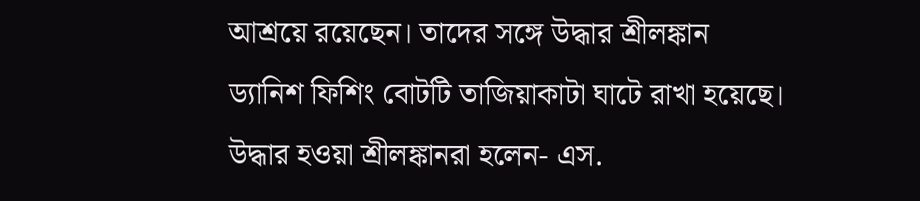আশ্রয়ে রয়েছেন। তাদের সঙ্গে উদ্ধার শ্রীলঙ্কান ড্যানিশ ফিশিং বোটটি তাজিয়াকাটা ঘাটে রাখা হয়েছে।
উদ্ধার হওয়া শ্রীলঙ্কানরা হলেন- এস.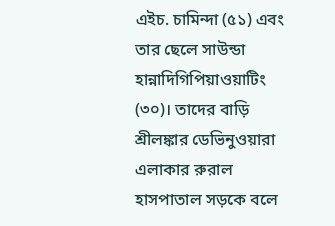এইচ. চামিন্দা (৫১) এবং তার ছেলে সাউন্ডা হান্নাদিগিপিয়াওয়াটিং (৩০)। তাদের বাড়ি শ্রীলঙ্কার ডেভিনুওয়ারা এলাকার রুরাল হাসপাতাল সড়কে বলে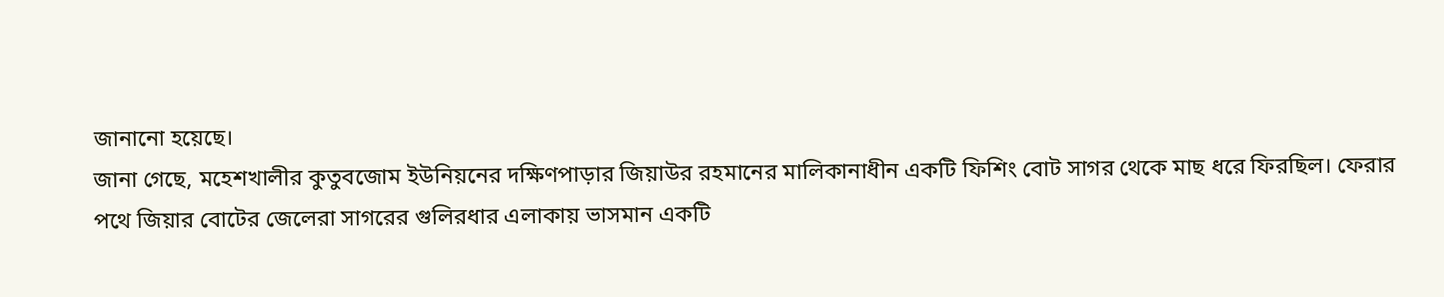জানানো হয়েছে।
জানা গেছে, মহেশখালীর কুতুবজোম ইউনিয়নের দক্ষিণপাড়ার জিয়াউর রহমানের মালিকানাধীন একটি ফিশিং বোট সাগর থেকে মাছ ধরে ফিরছিল। ফেরার পথে জিয়ার বোটের জেলেরা সাগরের গুলিরধার এলাকায় ভাসমান একটি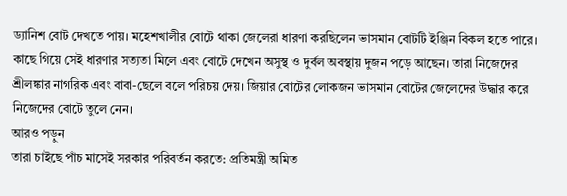ড্যানিশ বোট দেখতে পায়। মহেশখালীর বোটে থাকা জেলেরা ধারণা করছিলেন ভাসমান বোটটি ইঞ্জিন বিকল হতে পারে। কাছে গিয়ে সেই ধারণার সত্যতা মিলে এবং বোটে দেখেন অসুস্থ ও দুর্বল অবস্থায় দুজন পড়ে আছেন। তারা নিজেদের শ্রীলঙ্কার নাগরিক এবং বাবা-ছেলে বলে পরিচয় দেয়। জিয়ার বোটের লোকজন ভাসমান বোটের জেলেদের উদ্ধার করে নিজেদের বোটে তুলে নেন।
আরও পড়ুন
তারা চাইছে পাঁচ মাসেই সরকার পরিবর্তন করতে: প্রতিমন্ত্রী অমিত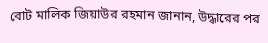বোট মালিক জিয়াউর রহমান জানান, উদ্ধারের পর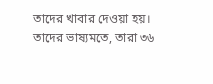তাদের খাবার দেওয়া হয়। তাদের ভাষ্যমতে, তারা ৩৬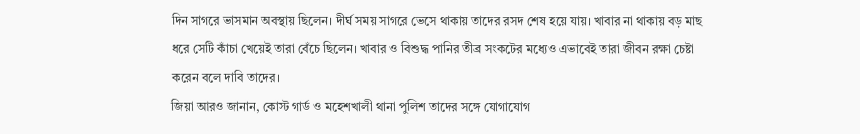দিন সাগরে ভাসমান অবস্থায় ছিলেন। দীর্ঘ সময় সাগরে ভেসে থাকায় তাদের রসদ শেষ হয়ে যায়। খাবার না থাকায় বড় মাছ ধরে সেটি কাঁচা খেয়েই তারা বেঁচে ছিলেন। খাবার ও বিশুদ্ধ পানির তীব্র সংকটের মধ্যেও এভাবেই তারা জীবন রক্ষা চেষ্টা করেন বলে দাবি তাদের।
জিয়া আরও জানান, কোস্ট গার্ড ও মহেশখালী থানা পুলিশ তাদের সঙ্গে যোগাযোগ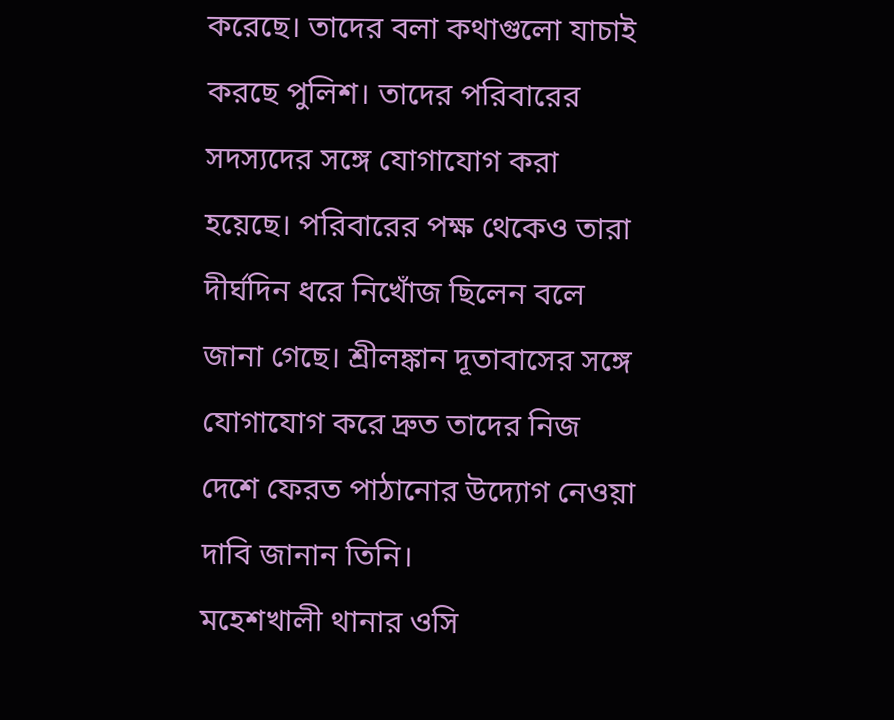করেছে। তাদের বলা কথাগুলো যাচাই করছে পুলিশ। তাদের পরিবারের সদস্যদের সঙ্গে যোগাযোগ করা হয়েছে। পরিবারের পক্ষ থেকেও তারা দীর্ঘদিন ধরে নিখোঁজ ছিলেন বলে জানা গেছে। শ্রীলঙ্কান দূতাবাসের সঙ্গে যোগাযোগ করে দ্রুত তাদের নিজ দেশে ফেরত পাঠানোর উদ্যোগ নেওয়া দাবি জানান তিনি।
মহেশখালী থানার ওসি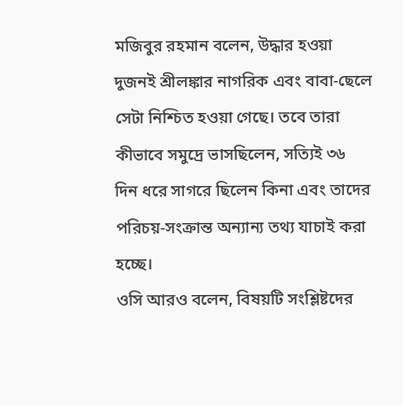মজিবুর রহমান বলেন, উদ্ধার হওয়া দুজনই শ্রীলঙ্কার নাগরিক এবং বাবা-ছেলে সেটা নিশ্চিত হওয়া গেছে। তবে তারা কীভাবে সমুদ্রে ভাসছিলেন, সত্যিই ৩৬ দিন ধরে সাগরে ছিলেন কিনা এবং তাদের পরিচয়-সংক্রান্ত অন্যান্য তথ্য যাচাই করা হচ্ছে।
ওসি আরও বলেন, বিষয়টি সংশ্লিষ্টদের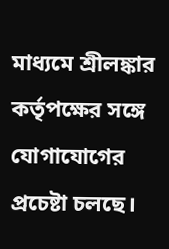মাধ্যমে শ্রীলঙ্কার কর্তৃপক্ষের সঙ্গে যোগাযোগের প্রচেষ্টা চলছে।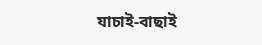যাচাই-বাছাই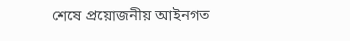শেষে প্রয়োজনীয় আইনগত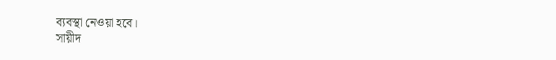ব্যবস্থা নেওয়া হবে।
সায়ীদ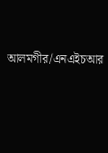আলমগীর/এনএইচআর